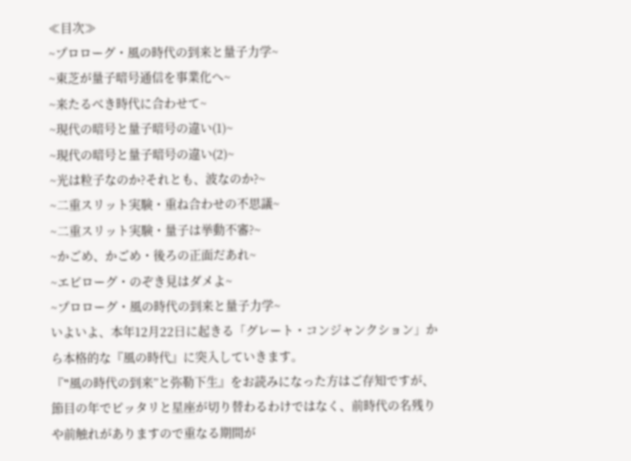≪目次≫
~プロローグ・風の時代の到来と量子力学~
~東芝が量子暗号通信を事業化へ~
~来たるべき時代に合わせて~
~現代の暗号と量子暗号の違い(1)~
~現代の暗号と量子暗号の違い(2)~
~光は粒子なのか?それとも、波なのか?~
~二重スリット実験・重ね合わせの不思議~
~二重スリット実験・量子は挙動不審?~
~かごめ、かごめ・後ろの正面だあれ~
~エピローグ・のぞき見はダメよ~
~プロローグ・風の時代の到来と量子力学~
いよいよ、本年12月22日に起きる「グレート・コンジャンクション」から本格的な『風の時代』に突入していきます。
『‟風の時代の到来”と弥勒下生』をお読みになった方はご存知ですが、節目の年でピッタリと星座が切り替わるわけではなく、前時代の名残りや前触れがありますので重なる期間が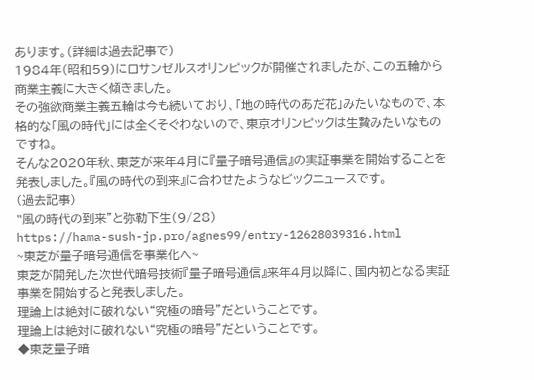あります。(詳細は過去記事で)
1984年(昭和59)にロサンゼルスオリンピックが開催されましたが、この五輪から商業主義に大きく傾きました。
その強欲商業主義五輪は今も続いており、「地の時代のあだ花」みたいなもので、本格的な「風の時代」には全くそぐわないので、東京オリンピックは生贄みたいなものですね。
そんな2020年秋、東芝が来年4月に『量子暗号通信』の実証事業を開始することを発表しました。『風の時代の到来』に合わせたようなビックニュースです。
(過去記事)
‟風の時代の到来”と弥勒下生(9/28)
https://hama-sush-jp.pro/agnes99/entry-12628039316.html
~東芝が量子暗号通信を事業化へ~
東芝が開発した次世代暗号技術『量子暗号通信』来年4月以降に、国内初となる実証事業を開始すると発表しました。
理論上は絶対に破れない“究極の暗号”だということです。
理論上は絶対に破れない“究極の暗号”だということです。
◆東芝量子暗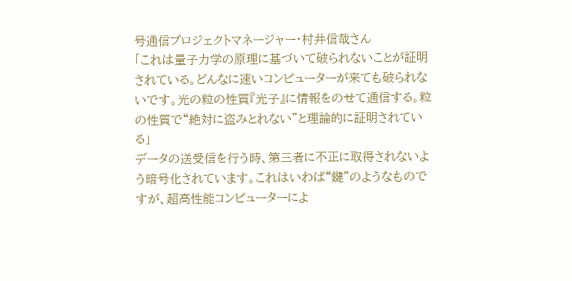号通信プロジェクトマネージャー・村井信哉さん
「これは量子力学の原理に基づいて破られないことが証明されている。どんなに速いコンピューターが来ても破られないです。光の粒の性質『光子』に情報をのせて通信する。粒の性質で“絶対に盗みとれない”と理論的に証明されている」
データの送受信を行う時、第三者に不正に取得されないよう暗号化されています。これはいわば“鍵”のようなものですが、超高性能コンピューターによ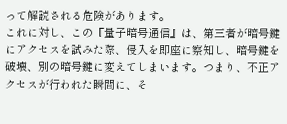って解読される危険があります。
これに対し、この『量子暗号通信』は、第三者が暗号鍵にアクセスを試みた際、侵入を即座に察知し、暗号鍵を破壊、別の暗号鍵に変えてしまいます。つまり、不正アクセスが行われた瞬間に、そ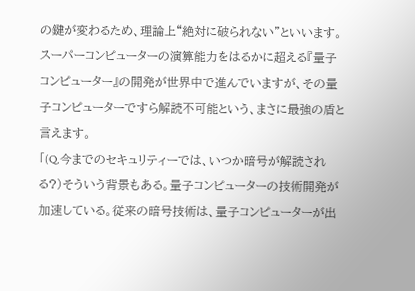の鍵が変わるため、理論上“絶対に破られない”といいます。
スーパーコンピューターの演算能力をはるかに超える『量子コンピューター』の開発が世界中で進んでいますが、その量子コンピューターですら解読不可能という、まさに最強の盾と言えます。
「(Q.今までのセキュリティーでは、いつか暗号が解読される?)そういう背景もある。量子コンピューターの技術開発が加速している。従来の暗号技術は、量子コンピューターが出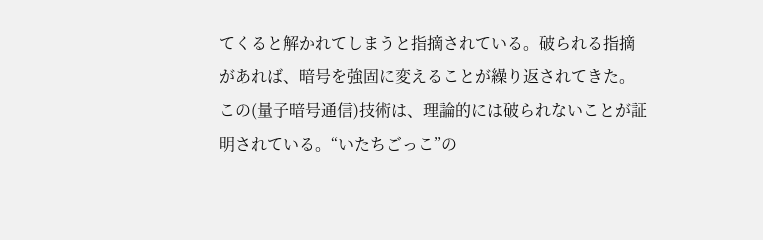てくると解かれてしまうと指摘されている。破られる指摘があれば、暗号を強固に変えることが繰り返されてきた。この(量子暗号通信)技術は、理論的には破られないことが証明されている。“いたちごっこ”の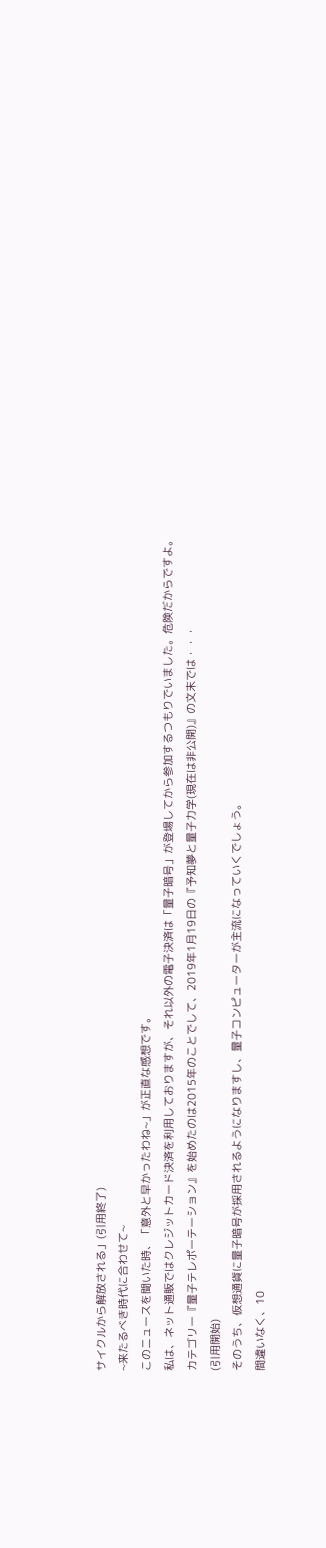サイクルから解放される」(引用終了)
~来たるべき時代に合わせて~
このニュースを聞いた時、「意外と早かったわね~」が正直な感想です。
私は、ネット通販ではクレジットカード決済を利用しておりますが、それ以外の電子決済は「量子暗号」が登場してから参加するつもりでいました。危険だからですよ。
カテゴリー『量子テレポーテーション』を始めたのは2015年のことでして、2019年1月19日の『予知夢と量子力学(現在は非公開)』の文末では・・・
(引用開始)
そのうち、仮想通貨に量子暗号が採用されるようになりますし、量子コンピューターが主流になっていくでしょう。
間違いなく、10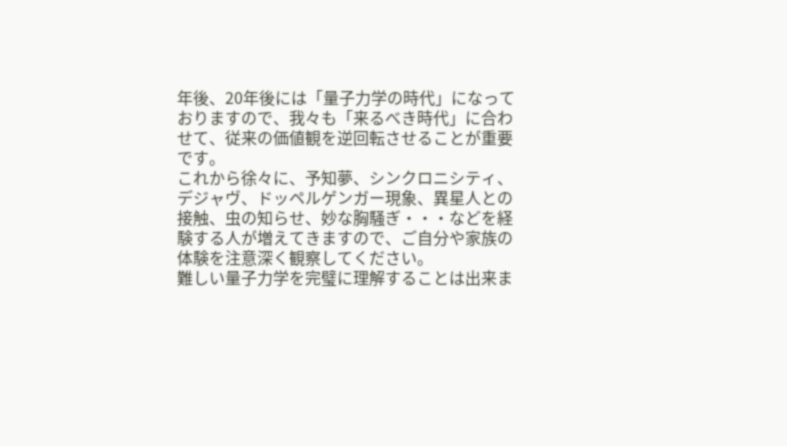年後、20年後には「量子力学の時代」になっておりますので、我々も「来るべき時代」に合わせて、従来の価値観を逆回転させることが重要です。
これから徐々に、予知夢、シンクロニシティ、デジャヴ、ドッペルゲンガー現象、異星人との接触、虫の知らせ、妙な胸騒ぎ・・・などを経験する人が増えてきますので、ご自分や家族の体験を注意深く観察してください。
難しい量子力学を完璧に理解することは出来ま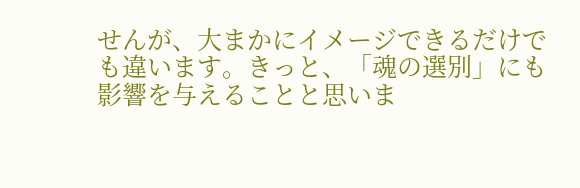せんが、大まかにイメージできるだけでも違います。きっと、「魂の選別」にも影響を与えることと思いま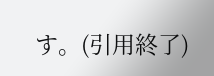す。(引用終了)